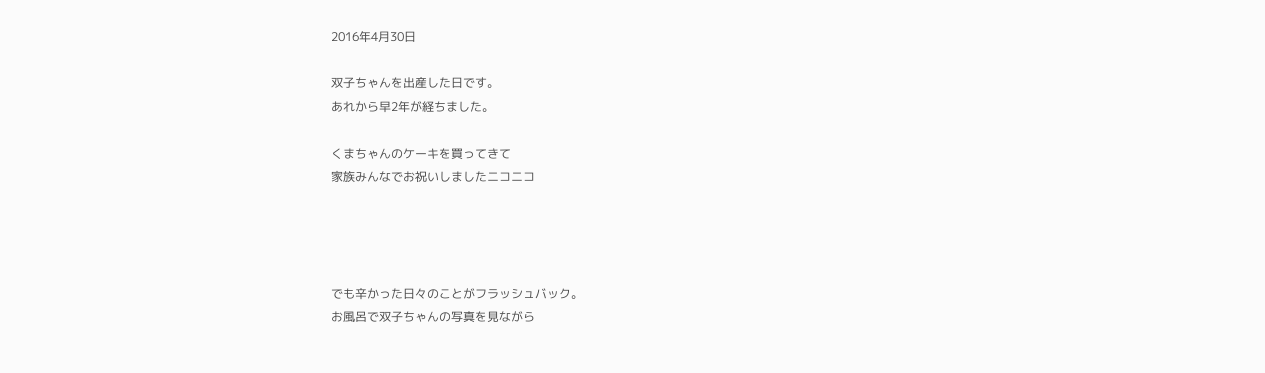2016年4月30日

双子ちゃんを出産した日です。
あれから早2年が経ちました。

くまちゃんのケーキを買ってきて
家族みんなでお祝いしましたニコニコ




でも辛かった日々のことがフラッシュバック。
お風呂で双子ちゃんの写真を見ながら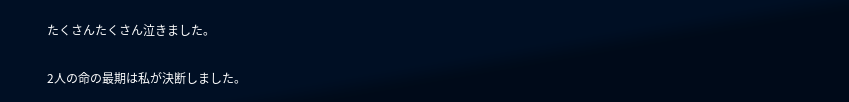たくさんたくさん泣きました。

2人の命の最期は私が決断しました。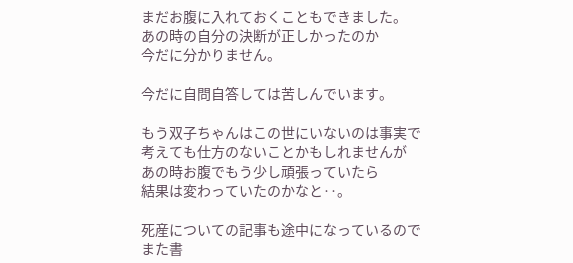まだお腹に入れておくこともできました。
あの時の自分の決断が正しかったのか
今だに分かりません。

今だに自問自答しては苦しんでいます。

もう双子ちゃんはこの世にいないのは事実で
考えても仕方のないことかもしれませんが
あの時お腹でもう少し頑張っていたら
結果は変わっていたのかなと‥。

死産についての記事も途中になっているので
また書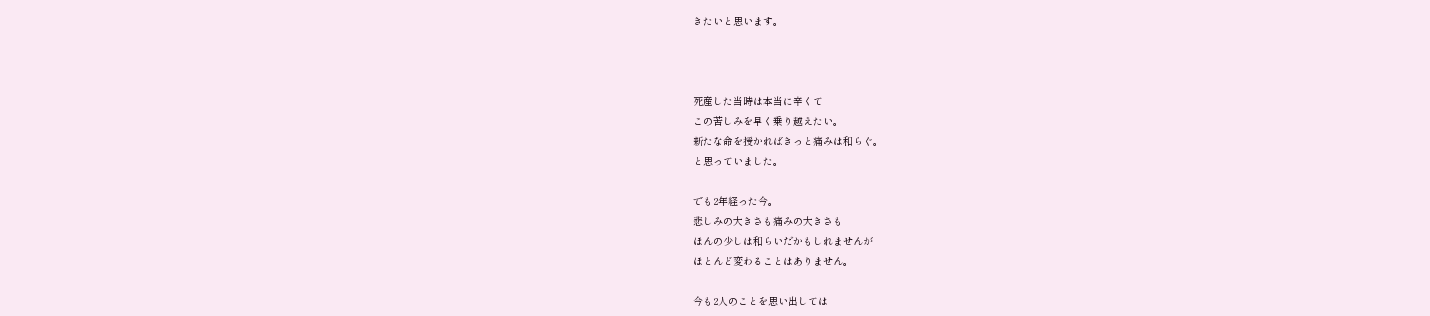きたいと思います。



死産した当時は本当に辛くて
この苦しみを早く乗り越えたい。
新たな命を授かればきっと痛みは和らぐ。
と思っていました。

でも2年経った今。
悲しみの大きさも痛みの大きさも
ほんの少しは和らいだかもしれませんが
ほとんど変わることはありません。

今も2人のことを思い出しては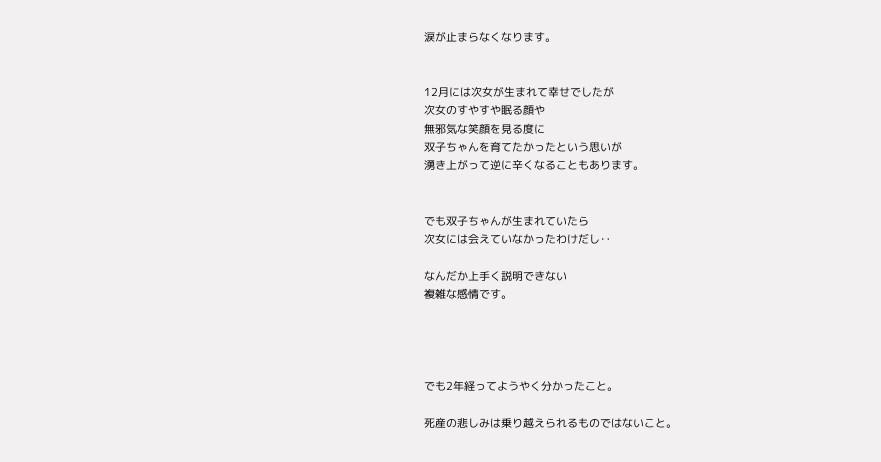涙が止まらなくなります。


12月には次女が生まれて幸せでしたが
次女のすやすや眠る顔や
無邪気な笑顔を見る度に
双子ちゃんを育てたかったという思いが
湧き上がって逆に辛くなることもあります。


でも双子ちゃんが生まれていたら
次女には会えていなかったわけだし‥

なんだか上手く説明できない
複雑な感情です。




でも2年経ってようやく分かったこと。

死産の悲しみは乗り越えられるものではないこと。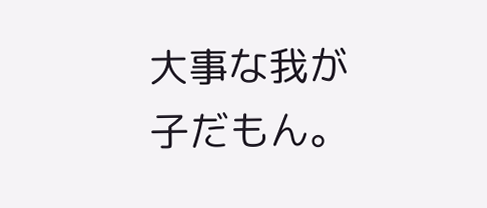大事な我が子だもん。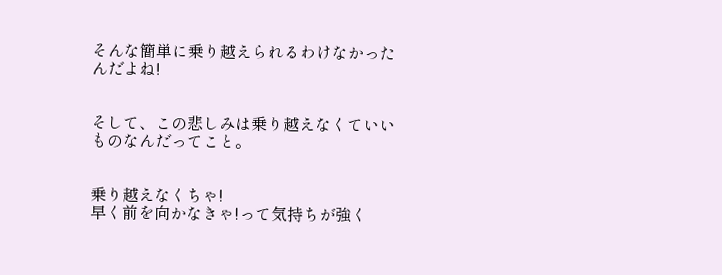そんな簡単に乗り越えられるわけなかったんだよね!


そして、この悲しみは乗り越えなくていいものなんだってこと。


乗り越えなくちゃ!
早く前を向かなきゃ!って気持ちが強く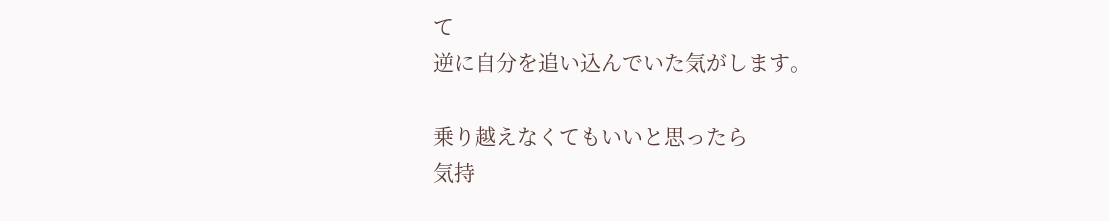て
逆に自分を追い込んでいた気がします。

乗り越えなくてもいいと思ったら
気持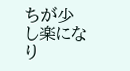ちが少し楽になり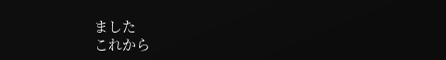ました
これから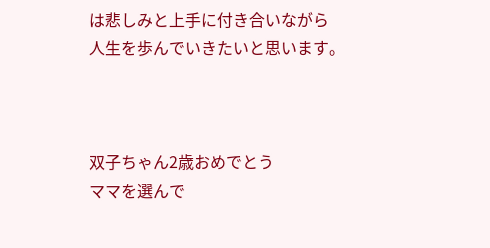は悲しみと上手に付き合いながら
人生を歩んでいきたいと思います。



双子ちゃん2歳おめでとう
ママを選んで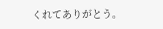くれてありがとう。